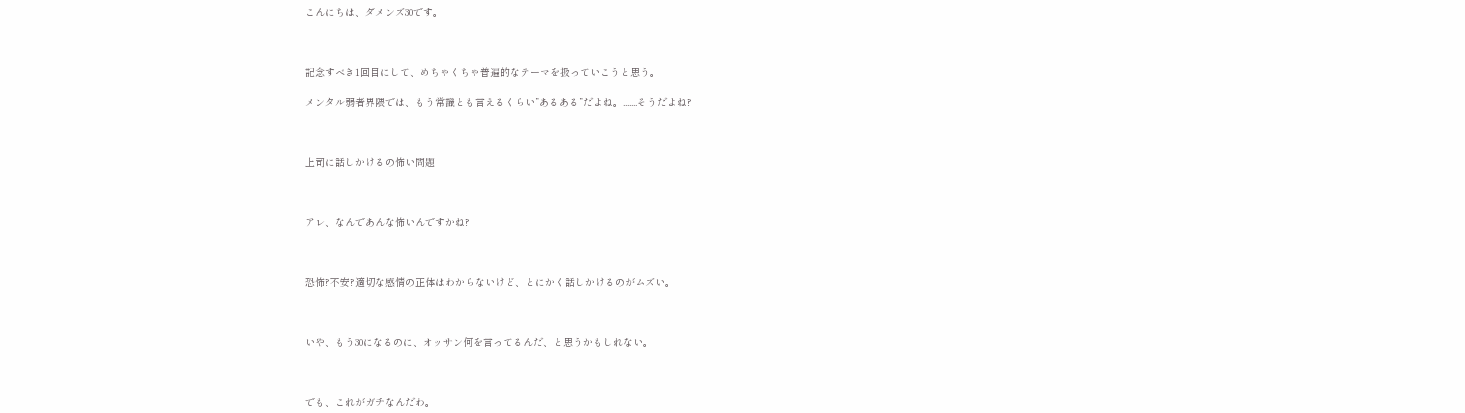こんにちは、ダメンズ30です。



記念すべき1回目にして、めちゃくちゃ普遍的なテーマを扱っていこうと思う。

メンタル弱者界隈では、もう常識とも言えるくらい”あるある”だよね。.......そうだよね?



上司に話しかけるの怖い問題



アレ、なんであんな怖いんですかね?



恐怖?不安?適切な感情の正体はわからないけど、とにかく話しかけるのがムズい。



いや、もう30になるのに、オッサン何を言ってるんだ、と思うかもしれない。



でも、これがガチなんだわ。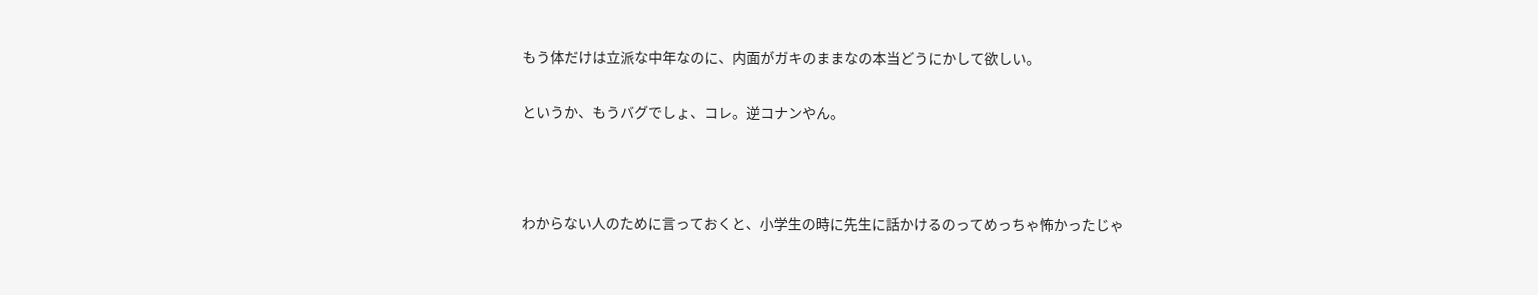もう体だけは立派な中年なのに、内面がガキのままなの本当どうにかして欲しい。

というか、もうバグでしょ、コレ。逆コナンやん。



わからない人のために言っておくと、小学生の時に先生に話かけるのってめっちゃ怖かったじゃ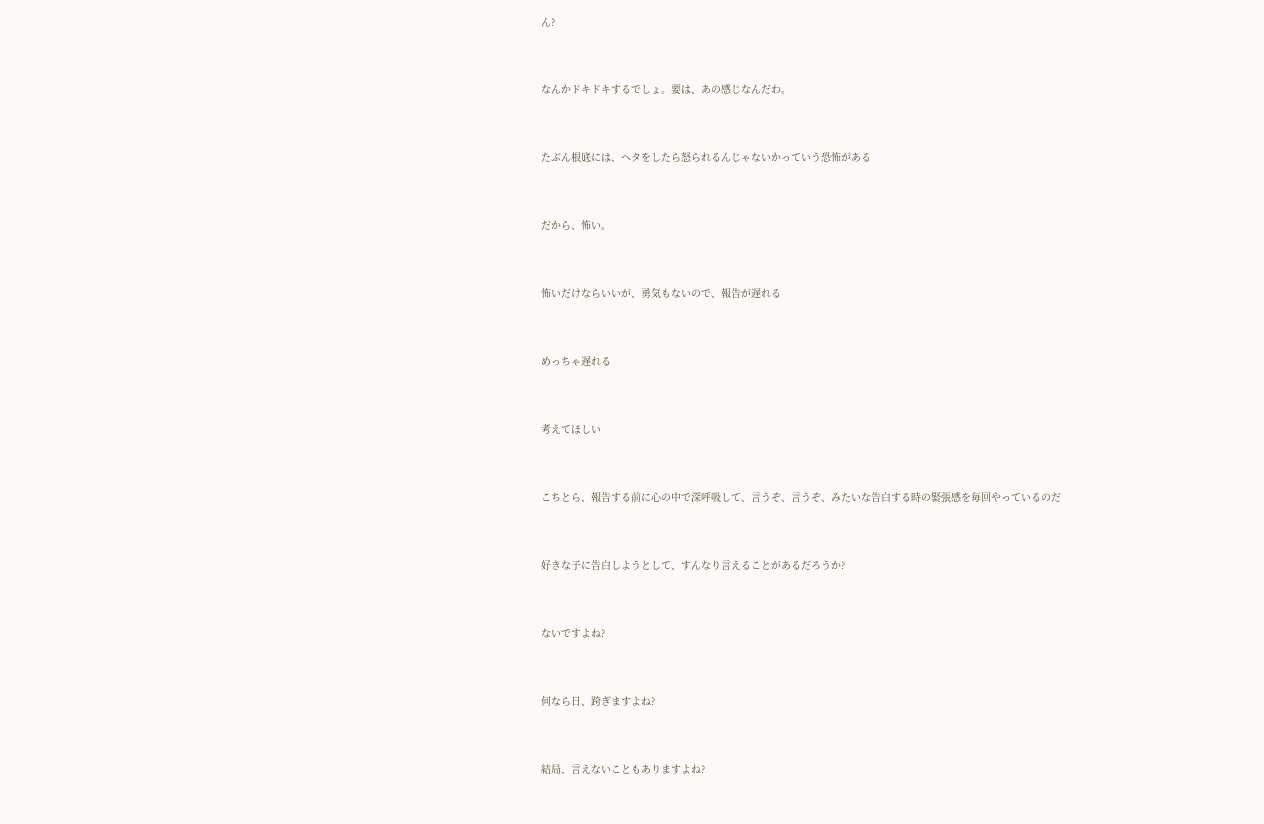ん?



なんかドキドキするでしょ。要は、あの感じなんだわ。



たぶん根底には、ヘタをしたら怒られるんじゃないかっていう恐怖がある



だから、怖い。



怖いだけならいいが、勇気もないので、報告が遅れる



めっちゃ遅れる



考えてほしい



こちとら、報告する前に心の中で深呼吸して、言うぞ、言うぞ、みたいな告白する時の緊張感を毎回やっているのだ



好きな子に告白しようとして、すんなり言えることがあるだろうか?



ないですよね?



何なら日、跨ぎますよね?



結局、言えないこともありますよね?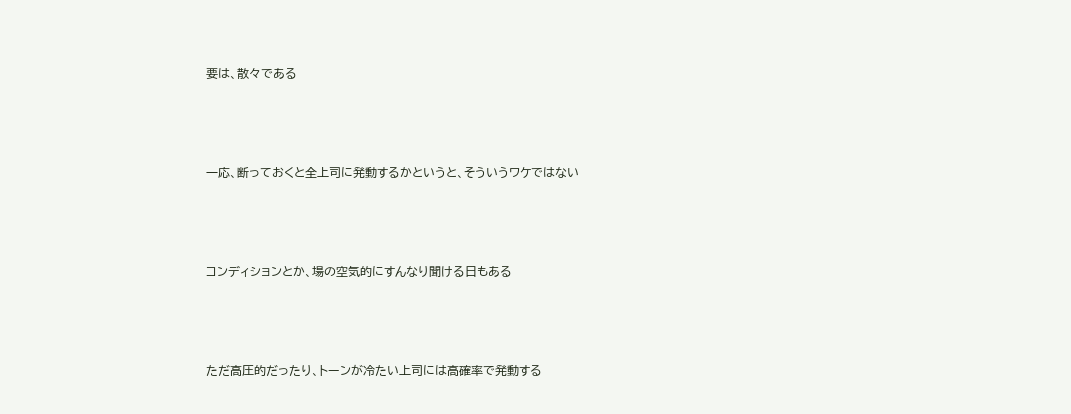要は、散々である



一応、断っておくと全上司に発動するかというと、そういうワケではない



コンディションとか、場の空気的にすんなり聞ける日もある



ただ高圧的だったり、トーンが冷たい上司には高確率で発動する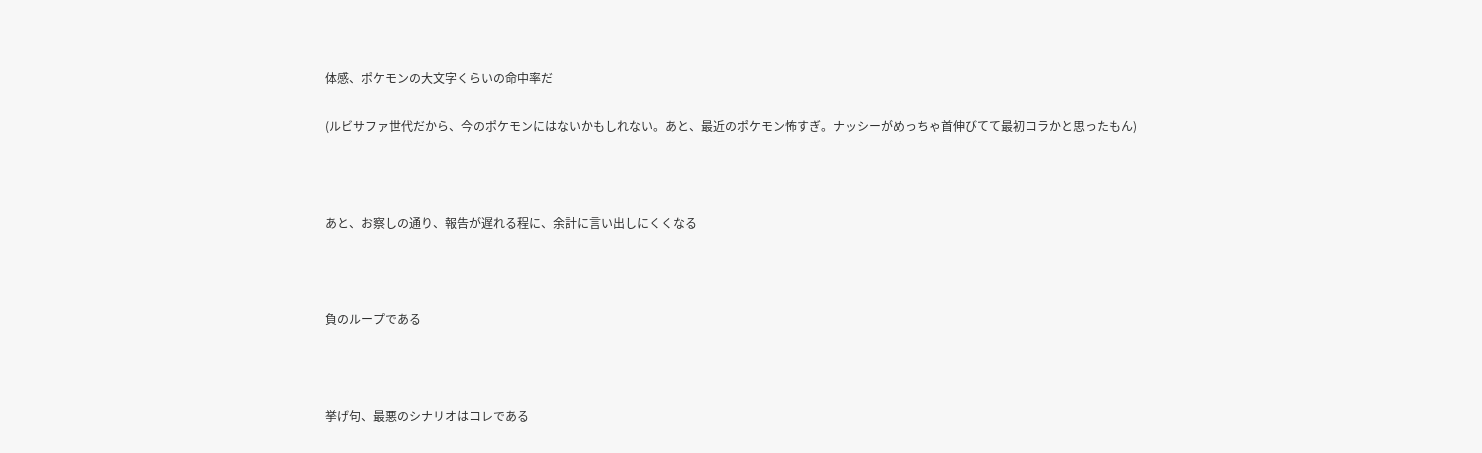体感、ポケモンの大文字くらいの命中率だ

(ルビサファ世代だから、今のポケモンにはないかもしれない。あと、最近のポケモン怖すぎ。ナッシーがめっちゃ首伸びてて最初コラかと思ったもん)



あと、お察しの通り、報告が遅れる程に、余計に言い出しにくくなる



負のループである



挙げ句、最悪のシナリオはコレである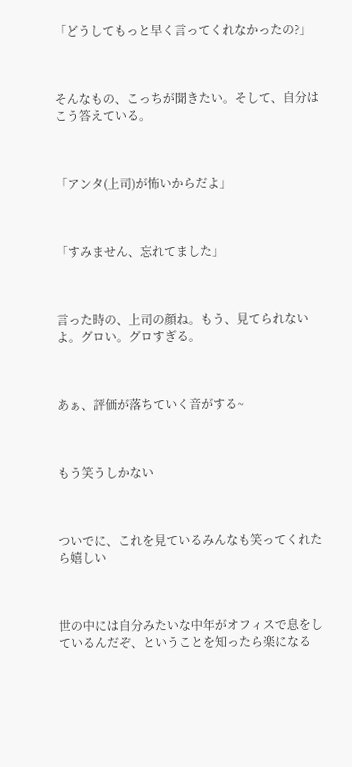「どうしてもっと早く言ってくれなかったの?」



そんなもの、こっちが聞きたい。そして、自分はこう答えている。



「アンタ(上司)が怖いからだよ」



「すみません、忘れてました」



言った時の、上司の顔ね。もう、見てられないよ。グロい。グロすぎる。



あぁ、評価が落ちていく音がする~



もう笑うしかない



ついでに、これを見ているみんなも笑ってくれたら嬉しい



世の中には自分みたいな中年がオフィスで息をしているんだぞ、ということを知ったら楽になる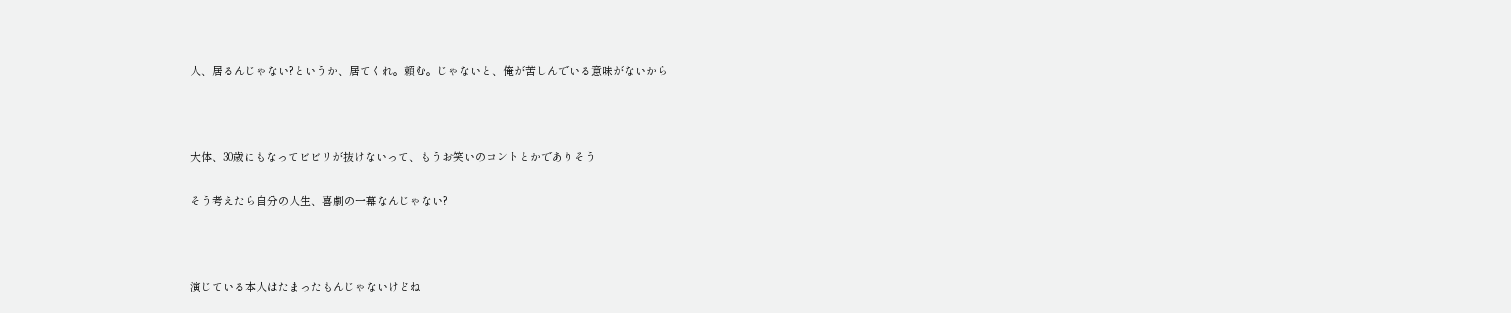人、居るんじゃない?というか、居てくれ。頼む。じゃないと、俺が苦しんでいる意味がないから



大体、30歳にもなってビビリが抜けないって、もうお笑いのコントとかでありそう

そう考えたら自分の人生、喜劇の一幕なんじゃない?



演じている本人はたまったもんじゃないけどね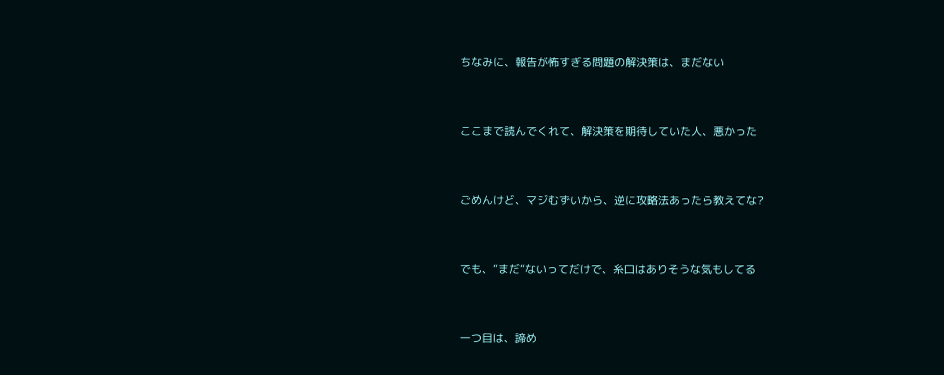ちなみに、報告が怖すぎる問題の解決策は、まだない



ここまで読んでくれて、解決策を期待していた人、悪かった



ごめんけど、マジむずいから、逆に攻略法あったら教えてな?



でも、”まだ”ないってだけで、糸口はありそうな気もしてる



一つ目は、諦め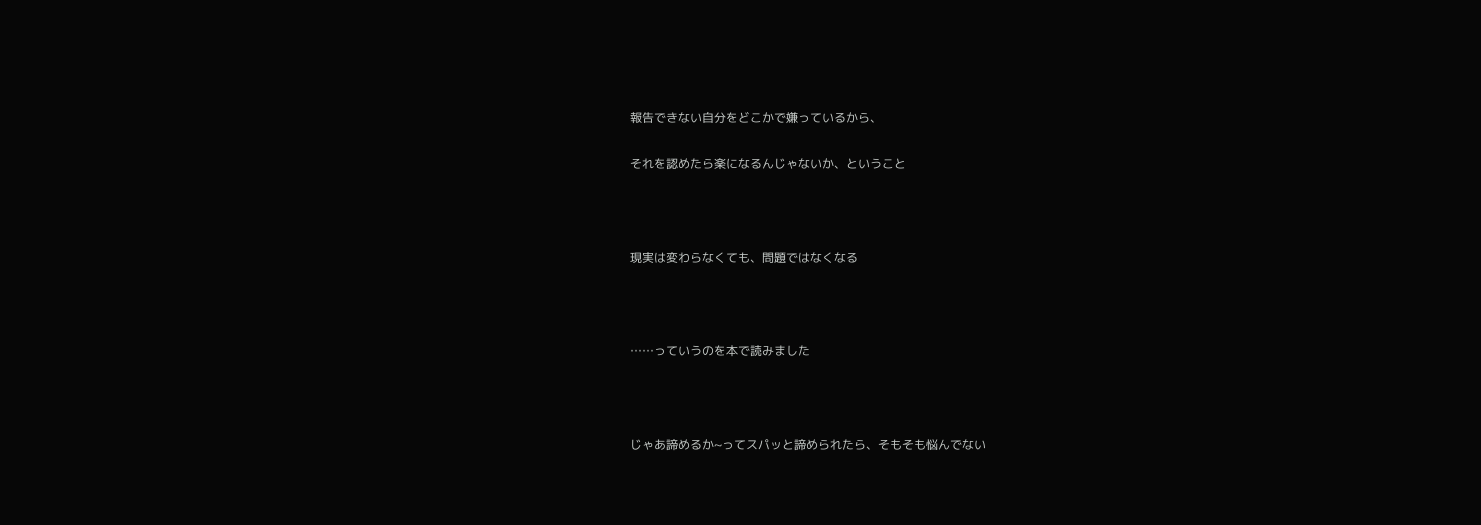報告できない自分をどこかで嫌っているから、

それを認めたら楽になるんじゃないか、ということ



現実は変わらなくても、問題ではなくなる



……っていうのを本で読みました



じゃあ諦めるか~ってスパッと諦められたら、そもそも悩んでない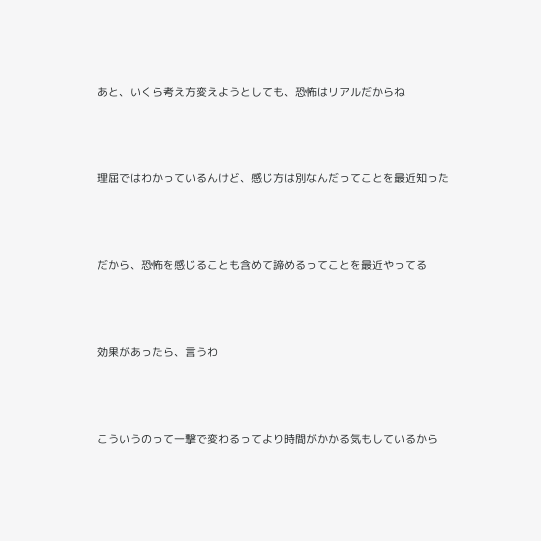あと、いくら考え方変えようとしても、恐怖はリアルだからね



理屈ではわかっているんけど、感じ方は別なんだってことを最近知った



だから、恐怖を感じることも含めて諦めるってことを最近やってる



効果があったら、言うわ



こういうのって一撃で変わるってより時間がかかる気もしているから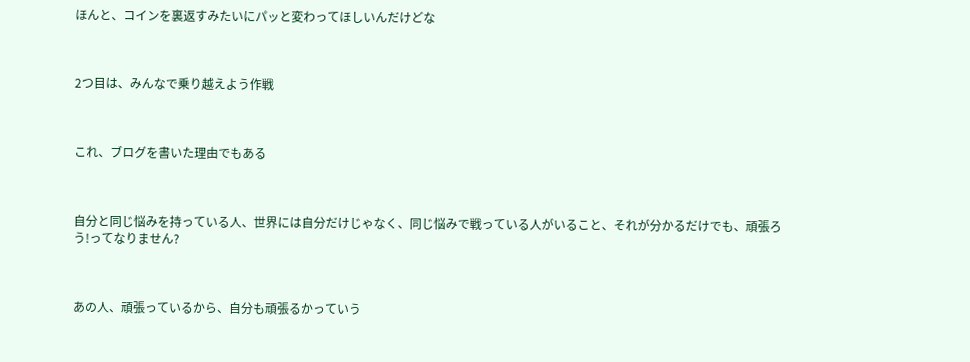ほんと、コインを裏返すみたいにパッと変わってほしいんだけどな



2つ目は、みんなで乗り越えよう作戦



これ、ブログを書いた理由でもある



自分と同じ悩みを持っている人、世界には自分だけじゃなく、同じ悩みで戦っている人がいること、それが分かるだけでも、頑張ろう!ってなりません?



あの人、頑張っているから、自分も頑張るかっていう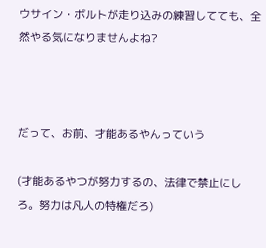ウサイン・ボルトが走り込みの練習してても、全然やる気になりませんよね?



だって、お前、才能あるやんっていう

(才能あるやつが努力するの、法律で禁止にしろ。努力は凡人の特権だろ)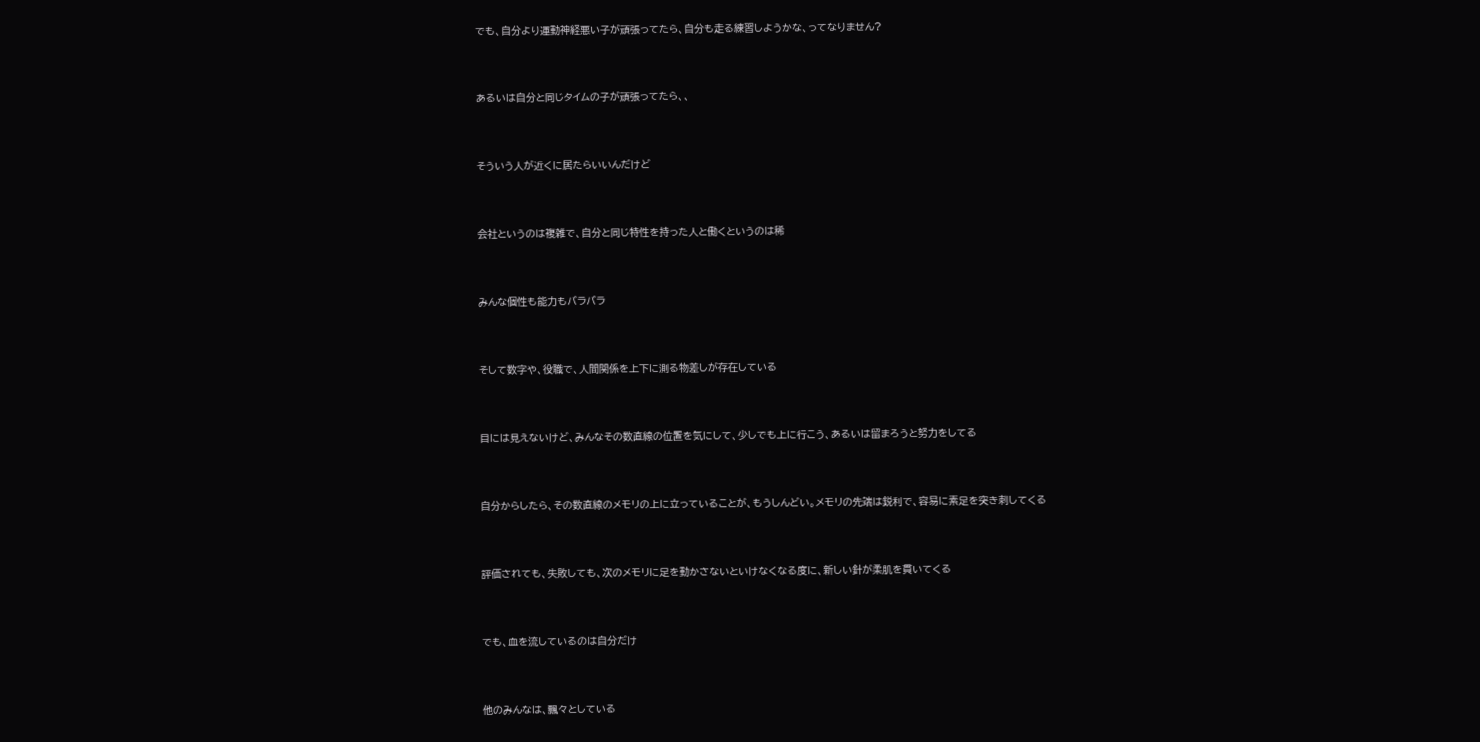でも、自分より運動神経悪い子が頑張ってたら、自分も走る練習しようかな、ってなりません?



あるいは自分と同じタイムの子が頑張ってたら、、



そういう人が近くに居たらいいんだけど



会社というのは複雑で、自分と同じ特性を持った人と働くというのは稀



みんな個性も能力もバラバラ



そして数字や、役職で、人間関係を上下に測る物差しが存在している



目には見えないけど、みんなその数直線の位置を気にして、少しでも上に行こう、あるいは留まろうと努力をしてる



自分からしたら、その数直線のメモリの上に立っていることが、もうしんどい。メモリの先端は鋭利で、容易に素足を突き刺してくる



評価されても、失敗しても、次のメモリに足を動かさないといけなくなる度に、新しい針が柔肌を貫いてくる



でも、血を流しているのは自分だけ



他のみんなは、飄々としている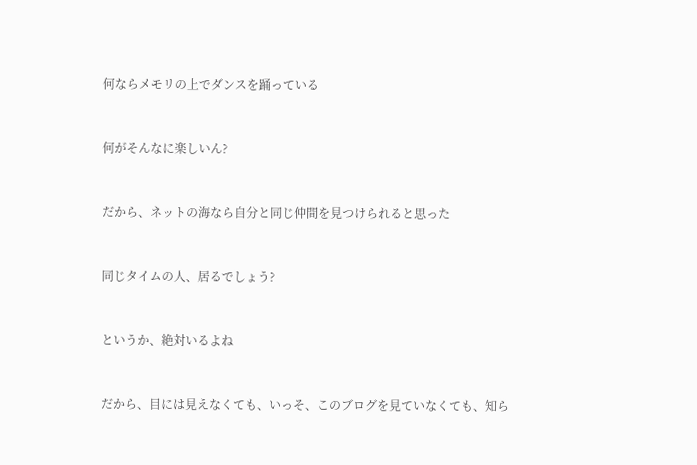何ならメモリの上でダンスを踊っている



何がそんなに楽しいん?



だから、ネットの海なら自分と同じ仲間を見つけられると思った



同じタイムの人、居るでしょう?



というか、絶対いるよね



だから、目には見えなくても、いっそ、このブログを見ていなくても、知ら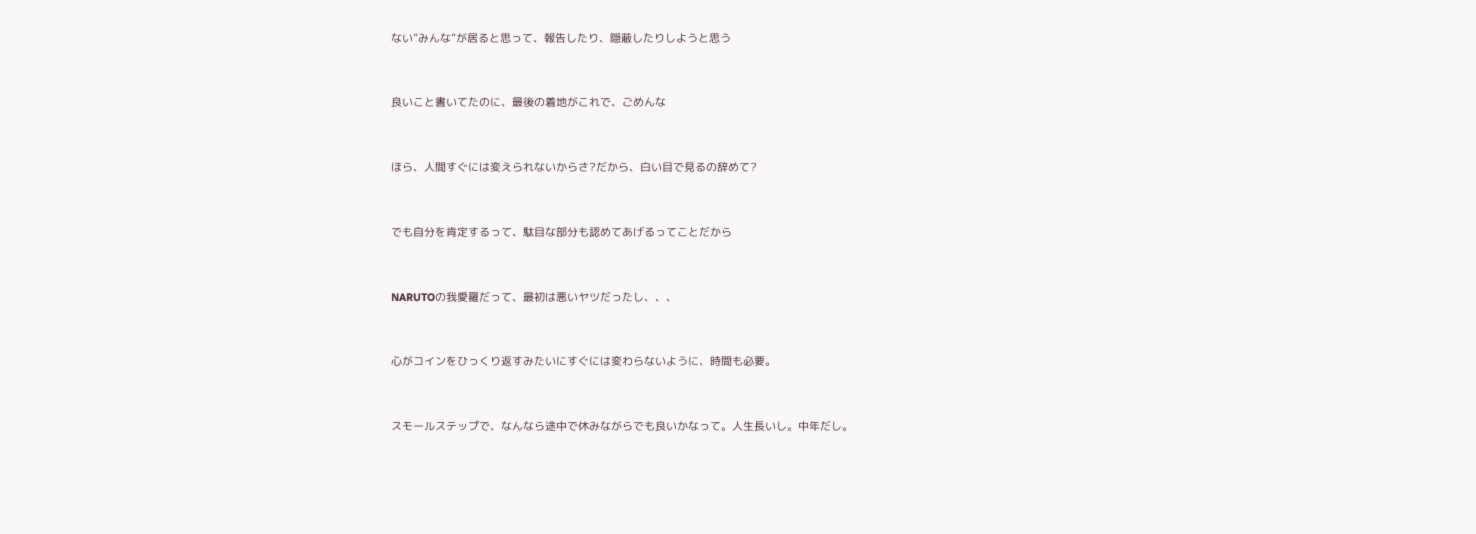ない”みんな”が居ると思って、報告したり、隠蔽したりしようと思う



良いこと書いてたのに、最後の着地がこれで、ごめんな



ほら、人間すぐには変えられないからさ?だから、白い目で見るの辞めて?



でも自分を肯定するって、駄目な部分も認めてあげるってことだから



NARUTOの我愛羅だって、最初は悪いヤツだったし、、、



心がコインをひっくり返すみたいにすぐには変わらないように、時間も必要。



スモールステップで、なんなら途中で休みながらでも良いかなって。人生長いし。中年だし。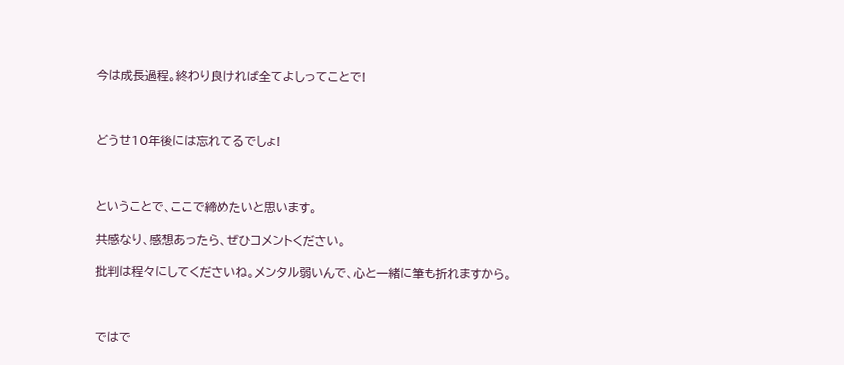今は成長過程。終わり良ければ全てよしってことで!



どうせ10年後には忘れてるでしょ!



ということで、ここで締めたいと思います。

共感なり、感想あったら、ぜひコメントください。

批判は程々にしてくださいね。メンタル弱いんで、心と一緒に筆も折れますから。



ではで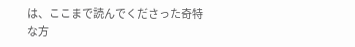は、ここまで読んでくださった奇特な方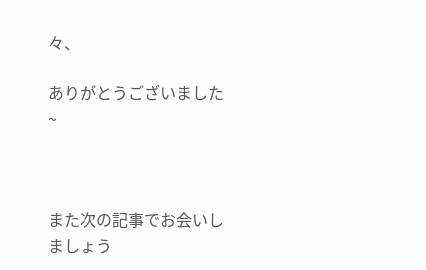々、

ありがとうございました~



また次の記事でお会いしましょう